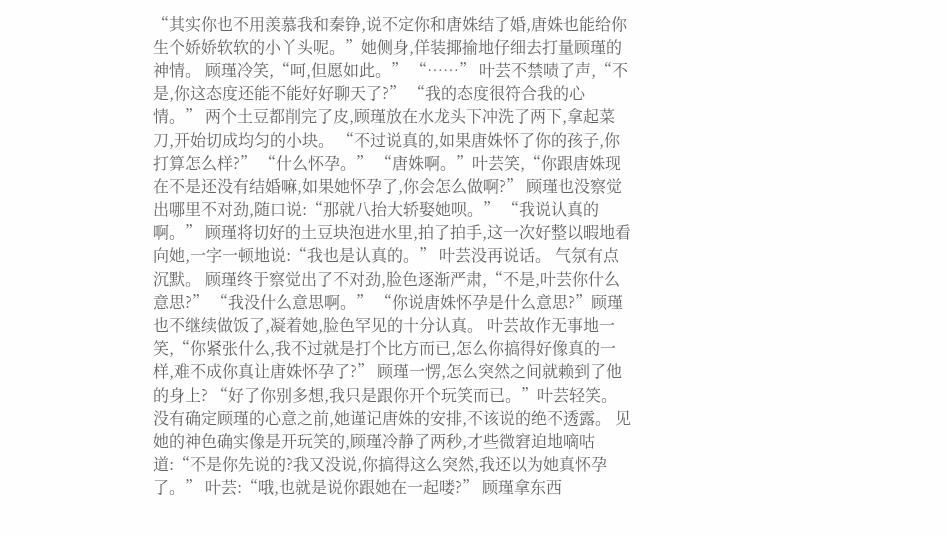“其实你也不用羡慕我和秦铮,说不定你和唐姝结了婚,唐姝也能给你生个娇娇软软的小丫头呢。”她侧身,佯装揶揄地仔细去打量顾瑾的神情。 顾瑾冷笑,“呵,但愿如此。” “……” 叶芸不禁啧了声,“不是,你这态度还能不能好好聊天了?” “我的态度很符合我的心情。” 两个土豆都削完了皮,顾瑾放在水龙头下冲洗了两下,拿起菜刀,开始切成均匀的小块。 “不过说真的,如果唐姝怀了你的孩子,你打算怎么样?” “什么怀孕。” “唐姝啊。”叶芸笑,“你跟唐姝现在不是还没有结婚嘛,如果她怀孕了,你会怎么做啊?” 顾瑾也没察觉出哪里不对劲,随口说:“那就八抬大轿娶她呗。” “我说认真的啊。” 顾瑾将切好的土豆块泡进水里,拍了拍手,这一次好整以暇地看向她,一字一顿地说:“我也是认真的。” 叶芸没再说话。 气氛有点沉默。 顾瑾终于察觉出了不对劲,脸色逐渐严肃,“不是,叶芸你什么意思?” “我没什么意思啊。” “你说唐姝怀孕是什么意思?”顾瑾也不继续做饭了,凝着她,脸色罕见的十分认真。 叶芸故作无事地一笑,“你紧张什么,我不过就是打个比方而已,怎么你搞得好像真的一样,难不成你真让唐姝怀孕了?” 顾瑾一愣,怎么突然之间就赖到了他的身上? “好了你别多想,我只是跟你开个玩笑而已。”叶芸轻笑。 没有确定顾瑾的心意之前,她谨记唐姝的安排,不该说的绝不透露。 见她的神色确实像是开玩笑的,顾瑾冷静了两秒,才些微窘迫地嘀咕道:“不是你先说的?我又没说,你搞得这么突然,我还以为她真怀孕了。” 叶芸:“哦,也就是说你跟她在一起喽?” 顾瑾拿东西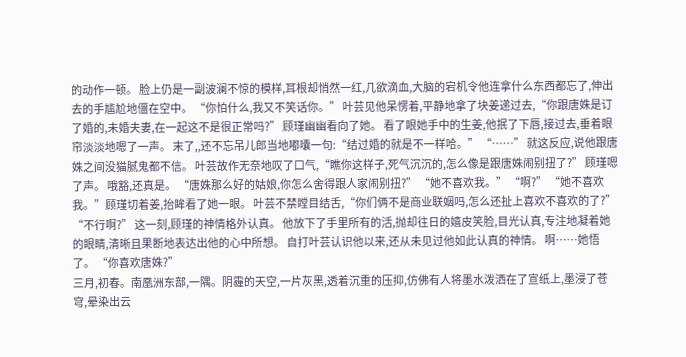的动作一顿。 脸上仍是一副波澜不惊的模样,耳根却悄然一红,几欲滴血,大脑的宕机令他连拿什么东西都忘了,伸出去的手尴尬地僵在空中。 “你怕什么,我又不笑话你。” 叶芸见他呆愣着,平静地拿了块姜递过去,“你跟唐姝是订了婚的,未婚夫妻,在一起这不是很正常吗?” 顾瑾幽幽看向了她。 看了眼她手中的生姜,他抿了下唇,接过去,垂着眼帘淡淡地嗯了一声。 末了,,还不忘吊儿郎当地嘟囔一句:“结过婚的就是不一样哈。” “……” 就这反应,说他跟唐姝之间没猫腻鬼都不信。 叶芸故作无奈地叹了口气,“瞧你这样子,死气沉沉的,怎么像是跟唐姝闹别扭了?” 顾瑾嗯了声。 哦豁,还真是。 “唐姝那么好的姑娘,你怎么舍得跟人家闹别扭?” “她不喜欢我。” “啊?” “她不喜欢我。”顾瑾切着姜,抬眸看了她一眼。 叶芸不禁瞠目结舌,“你们俩不是商业联姻吗,怎么还扯上喜欢不喜欢的了?” “不行啊?” 这一刻,顾瑾的神情格外认真。 他放下了手里所有的活,抛却往日的嬉皮笑脸,目光认真,专注地凝着她的眼睛,清晰且果断地表达出他的心中所想。 自打叶芸认识他以来,还从未见过他如此认真的神情。 啊……她悟了。 “你喜欢唐姝?”
三月,初春。南凰洲东部,一隅。阴霾的天空,一片灰黑,透着沉重的压抑,仿佛有人将墨水泼洒在了宣纸上,墨浸了苍穹,晕染出云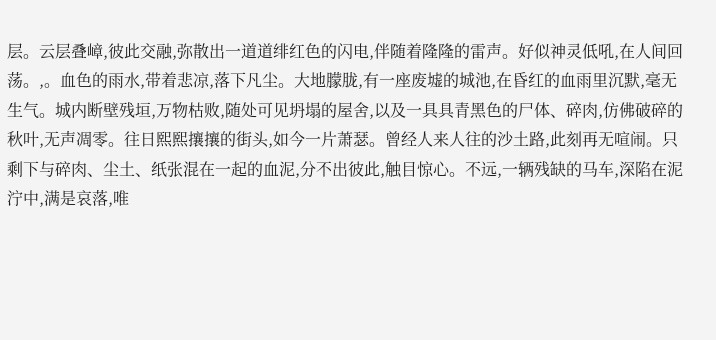层。云层叠嶂,彼此交融,弥散出一道道绯红色的闪电,伴随着隆隆的雷声。好似神灵低吼,在人间回荡。,。血色的雨水,带着悲凉,落下凡尘。大地朦胧,有一座废墟的城池,在昏红的血雨里沉默,毫无生气。城内断壁残垣,万物枯败,随处可见坍塌的屋舍,以及一具具青黑色的尸体、碎肉,仿佛破碎的秋叶,无声凋零。往日熙熙攘攘的街头,如今一片萧瑟。曾经人来人往的沙土路,此刻再无喧闹。只剩下与碎肉、尘土、纸张混在一起的血泥,分不出彼此,触目惊心。不远,一辆残缺的马车,深陷在泥泞中,满是哀落,唯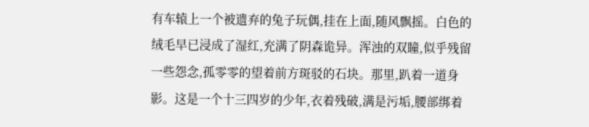有车辕上一个被遗弃的兔子玩偶,挂在上面,随风飘摇。白色的绒毛早已浸成了湿红,充满了阴森诡异。浑浊的双瞳,似乎残留一些怨念,孤零零的望着前方斑驳的石块。那里,趴着一道身影。这是一个十三四岁的少年,衣着残破,满是污垢,腰部绑着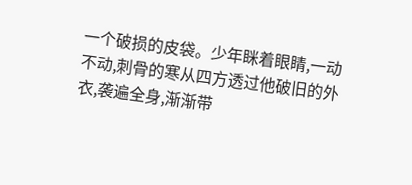一个破损的皮袋。少年眯着眼睛,一动不动,刺骨的寒从四方透过他破旧的外衣,袭遍全身,渐渐带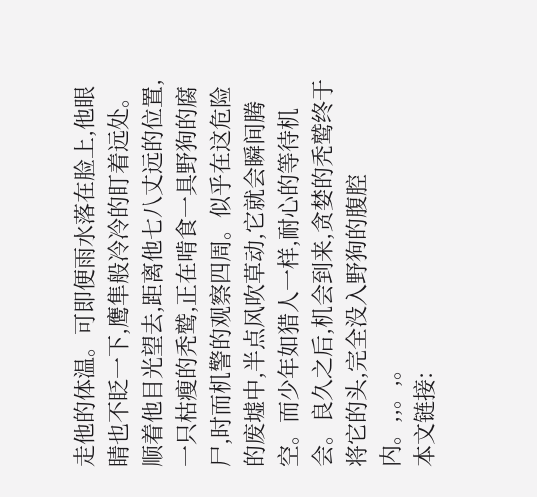走他的体温。可即便雨水落在脸上,他眼睛也不眨一下,鹰隼般冷冷的盯着远处。顺着他目光望去,距离他七八丈远的位置,一只枯瘦的秃鹫,正在啃食一具野狗的腐尸,时而机警的观察四周。似乎在这危险的废墟中,半点风吹草动,它就会瞬间腾空。而少年如猎人一样,耐心的等待机会。良久之后,机会到来,贪婪的秃鹫终于将它的头,完全没入野狗的腹腔内。,,。,。
本文链接: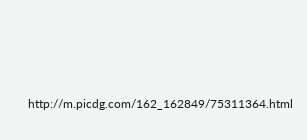http://m.picdg.com/162_162849/75311364.html